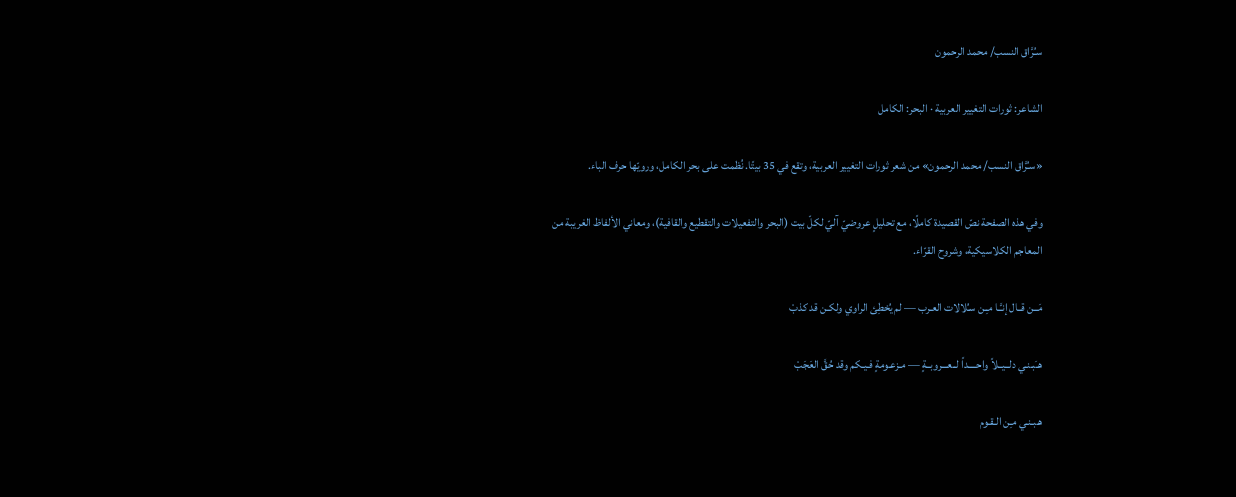سـُرَّاق النسب/ محمد الرحمون

الشاعر: ثورات التغيير العربية · البحر: الكامل

«سـُرَّاق النسب/ محمد الرحمون» من شعر ثورات التغيير العربية، وتقع في 35 بيتًا. نُظمت على بحر الكامل، ورويّها حرف الباء.

وفي هذه الصفحة نصّ القصيدة كاملًا، مع تحليلٍ عروضيّ آليّ لكلّ بيت (البحر والتفعيلات والتقطيع والقافية)، ومعاني الألفاظ الغريبة من المعاجم الكلاسيكية، وشروح القرّاء.

مَــن قــال إنـَّـا مـِـن سـُلالات العـرب — لم يُخطِئ الراوي ولكـن قد كذبْ

هـَبـنـي دلــيــلاً واحــــداً لــعـــروبــةٍ — مـزعـومةٍ فـيـكم وقد حُقَّ العَجَبْ

هـبـنـي مـِن الـقـوم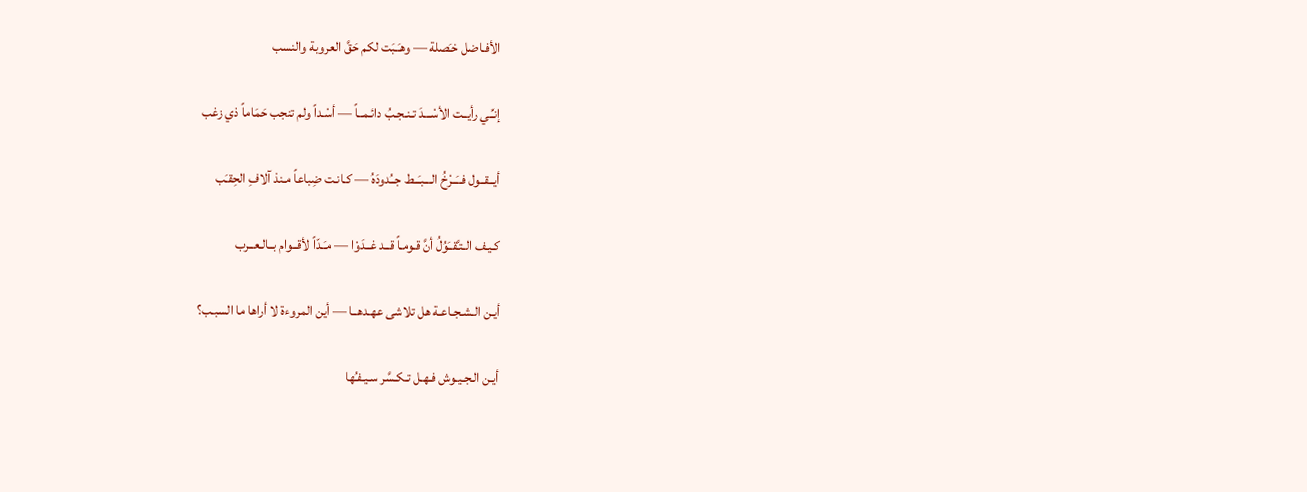الأفـاضل خـَصلة — وهـَـبَت لكم حَقَّ العروبة والنسب

إنـِّـي رأيــت الأسْـــدَ تـنـجـبُ دائـمــاً — أسْـداً ولم تنجب حَمَاماً ذي زغب

أيــقــول فــَــرْخُ الـــبـَــط جــُدودَهُ — كـانـت ضِباعاً مـنذ آلافِ الحِقـَب

كـيـف الـتـَّقــَوُلُ أنَّ قـومـاً قــد غــدَوْا — مـَـدّاً لأقــوام بــالـعــرب

أيـن الـشـجـاعـة هل تلاشى عهـدهــا — أين المروءة لا أراها ما السبـب؟

أيـن الـجـيـوش فـهـل تـكـسَّر سـيـفـُها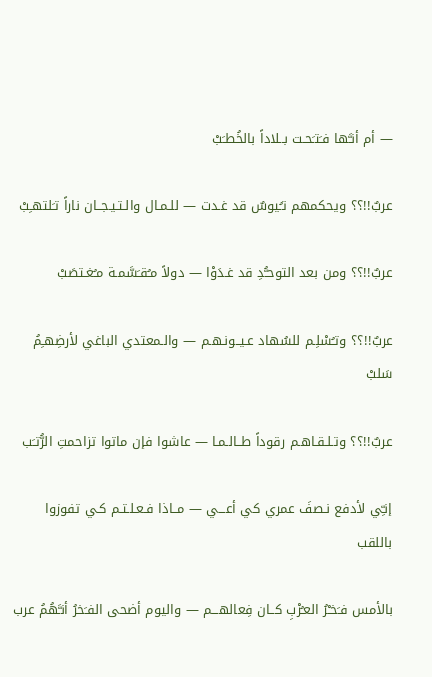— أم أنـَّها فـَتـَحـت بــلاداً بالخُطـَبْ

عربٌ!!؟؟ ويحكمهم تـُيوسٌ قد غـدت — للـمـال والـتـيـجــان ناراً تـَلتهـِبْ

عربٌ!!؟؟ ومن بعد التوحـُّدِ قد غـدَوْا — دولاً مـُقـَسَّمـة مـُغـتصَبْ

عربٌ!!؟؟ وتـُسْلِـم للسُهاد عـيــونـهـم — والـمعتدي الباغي لأرضِهـِمُ سَلبْ

عربٌ!!؟؟ وتـلـقـاهـم رقوداً طــالـمـا — عاشوا فإن ماتوا تزاحمتِ الرُّتـَب

إنـِّي لأدفع نـصفَ عمري كي أعـــي — مــاذا فـعـلـتـم كـي تفوزوا باللقب

بالأمس فـَخـْرُ العـُرْبِ كــان فِعالهـــم — واليوم أضحى الفـَخرُ أنـَّهُمُ عرب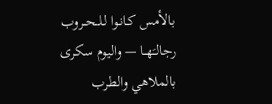بالأمس كـانـوا لـلــحــروب رجالـَهــا — واليوم سكرى بالملاهي والطرب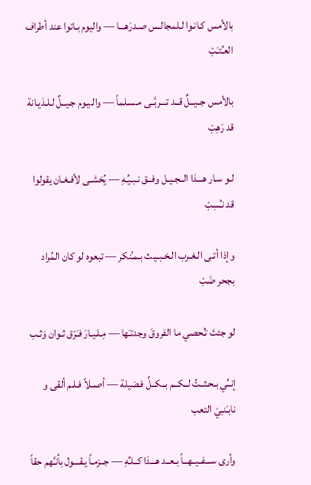بالأمس كـانـوا لـلمجالـس صـدرَهـــا — واليوم بـاتوا عند أطراف العـُتـَبْ

بالأمس جــيــلٌ قــد تـــربَّــى مـسـلماً — والـيـوم جـيــلٌ لـلـدَيـانة قد رَهِبْ

لـو سـار هـــذا الــجـيـل وفــق نـبـيِّـهِ — يُخشـى لأفـغـان يقولوا قد نـُسِبْ

وإذا أتـى الـغـرب الـخـبـيـث بـمـُنكر — تبعوه لو كان المُراد بجحر ضَبْ

لو جئتَ تـُحصي ما الفروقَ وجدتـَها — مِـلـيـارَ فـَرْق ثـوان وَثـب

إنــِّي بـحـثــتُ لــكــم بــكــلِّ فـضيلة — أصــلاً فـلـم ألقى و نابـَنـِيَ التعب

وأرى ســـفــيــهــاً بـعــد هـــذا كــلـِّهِ — جــزمـاً يـقـــول بأنـَّهم حقاً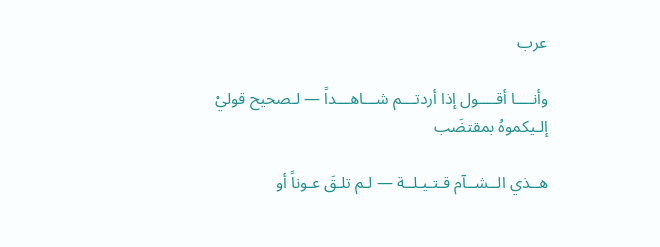عرب

وأنــــا أقــــول إذا أردتـــم شـــاهـــداً — لـصحيح قوليْ إلـيكموهُ بمقتضَب

هــذي الــشــآم قـتـيـلــة — لـم تلـقَ عـوناً أو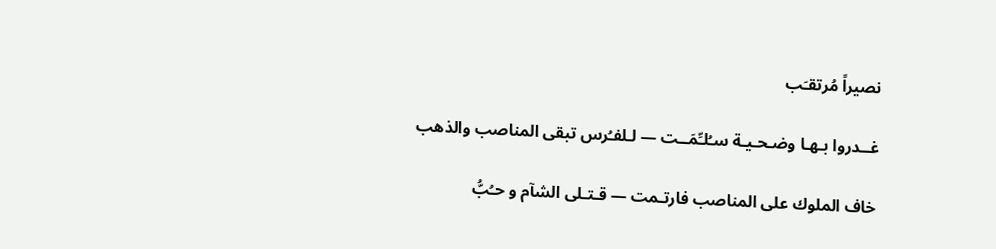نصيراً مُرتقـَب

غــدروا بـهـا وضـحـيـة سـُلـِّمَــت — لـلفـُرس تبقى المناصب والذهب

خاف الملوك على المناصب فارتـمت — قـتـلى الشآم و حـُبُّ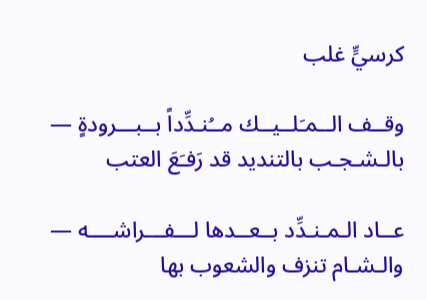كرسيٍّ غلب

وقــف الــمـَلــيــك مــُنـدِّداً بــبـــرودةٍ — بالـشـجـب بالتنديد قد رَفـَعَ العتب

عــاد الـمـنـدِّد بــعــدها لـــفـــراشــــه — والـشـام تنزف والشعوب بها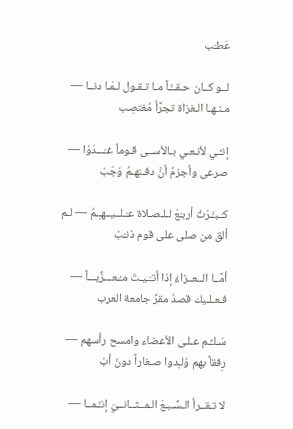عَطـَب

لــو كــان حـقــَّـاً مـا تـقـول لـمَـا دنــا — مـنـهـا الـغزاة تجرَّأ مُغتصِب

إنـِّـي لأنـعـي بـالأســى قـوماً غـَـــدَوْا — صرعى وأجزمُ أنَّ دفـنهـمُ وَجَبْ

كـَـبـَّـرْتُ أربـَعَ لـلـصـلاة عـَـلــيــهـِـمُ — لـم ألق من صلى على قوم ذنـَبْ

أمَّــا الــعــزاءُ إذا أتـَـيـتَ مـُـعـــزِّيـــاً — فـعـلـيك قصدُ مقرِّ جامعة العرب

سَـلـِّـم عـلـى الأعضاء وامسح رأسهم — رِفقاً بهم وُلـِدوا صـغاراً دونَ أبْ

لا تـقــرأ الـسَّـبـعَ الـمــثــانــيَ إنـَّـمــا —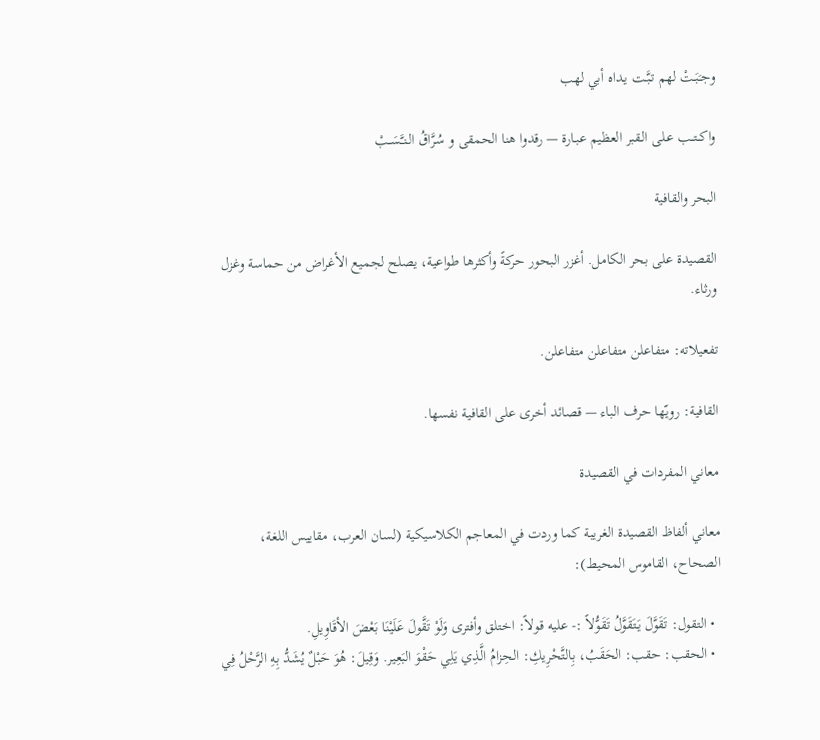وجـَبَـتْ لهم تـبَّـت يـداه أبي لهب

واكــتــب عـلى الـقبر العظيم عبـارة — رقدوا هنا الحمقى و سُرَّاقُ الـنـَّسَــبْ

البحر والقافية

القصيدة على بحر الكامل. أغزر البحور حركةً وأكثرها طواعية، يصلح لجميع الأغراض من حماسة وغزل ورثاء.

تفعيلاته: متفاعلن متفاعلن متفاعلن.

القافية: رويّها حرف الباء — قصائد أخرى على القافية نفسها.

معاني المفردات في القصيدة

معاني ألفاظ القصيدة الغريبة كما وردت في المعاجم الكلاسيكية (لسان العرب، مقاييس اللغة، الصحاح، القاموس المحيط):

  • التقول: تَقَوَّلَ يَتَقَوَّلُ تَقَوُّلاً :- عليه قولاً: اختلق وأفترى وَلَوْ تَقَّولَ عَلَيْنَا بَعْضَ الأقَاوِيلِ.
  • الحقب: حقب: الحَقَبُ، بِالتَّحْرِيكِ: الحِزامُ الَّذِي يَلِي حَقْوَ البَعِير. وَقِيلَ: هُوَ حَبْلٌ يُشَدُّ بِهِ الرَّحْلُ فِي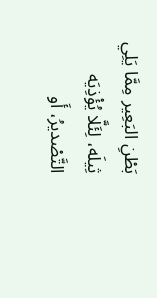بَطْنِ البَعِير مِمَّا يَلِي ثِيلَه، لِئَلَّا يُؤْذِيَه التَّصْديرُ، أَو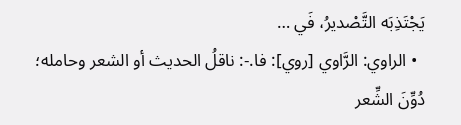يَجْتَذِبَه التَّصْديرُ، فَي …
  • الراوي: الرَّاوي [روي]: فا.-: ناقلُ الحديث أو الشعر وحامله؛ دُوِّنَ الشِّعر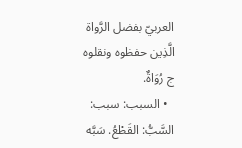العربيّ بفضل الرَّواة الَّذِين حفظوه ونقلوه ج رُوَاةٌ.
  • السبب: سبب: السَّبُّ: القَطْعُ. سَبَّه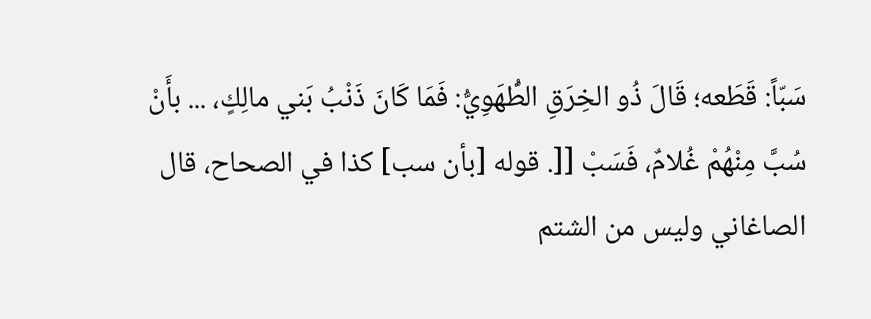سَبّاً: قَطَعه؛ قَالَ ذُو الخِرَقِ الطُّهَوِيُّ: فَمَا كَانَ ذَنْبُ بَني مالِكٍ، ... بأَنْ سُبَّ مِنْهُمْ غُلامٌ، فَسَبْ [[. قوله [بأن سب] كذا في الصحاح، قال الصاغاني وليس من الشتم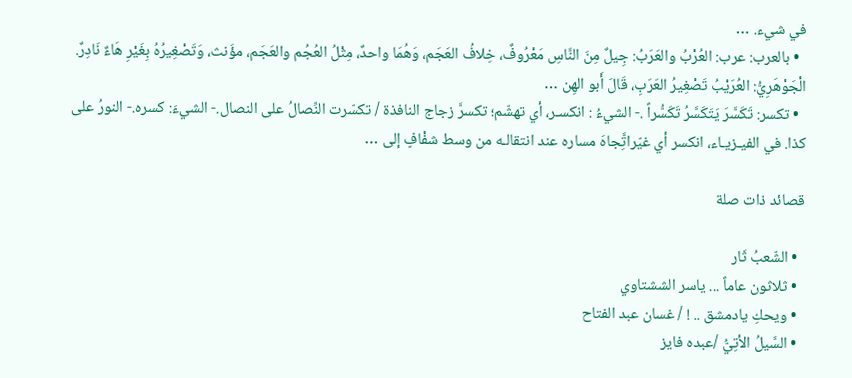في شيء. …
  • بالعرب: عرب: العُرْبُ والعَرَبُ: جِيلٌ مِنَ النَّاسِ مَعْرُوفٌ، خِلافُ العَجَم، وَهُمَا واحدٌ، مِثْلُ العُجُم والعَجَم، مؤَنث، وَتَصْغِيرُهُ بِغَيْرِ هَاءٌ نَادِرٌ. الْجَوْهَرِيُّ: العُرَيْبُ تَصْغِيرُ العَرَبِ، قَالَ أَبو الهِن …
  • تكسر: تَكَسَّرَ يَتَكَسَّرُ تَكَسُّراً .- الشيءُ : انكسـر، أي تهشّم؛ تكسرَّ زجاج النافذة / تكسّرت النِّصالُ على النصال.- الشيءَ: كسره.- النورُ على كذا. في الفيـزيـاء، انكسر أي غيّراتَِّجاهَ مساره عند انتقالـه من وسط شفْافٍ إلى …

قصائد ذات صلة

  • الشّعبُ ثَار
  • ثلاثون عاماً ... ياسر الششتاوي
  • ويحكِ يادمشق .. ! / غسان عبد الفتاح
  • السَّيلُ الأتِيُّ /عبده فايز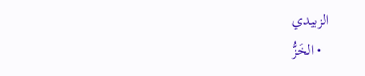الزبيدي
  • الخَزُّ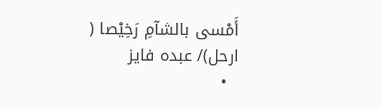أَمْسى بالشآمِ رَخِيْصا ( ارحل)/ عبده فايز
  •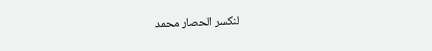لنكسر الحصار محمد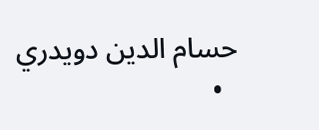حسام الدين دويدري
  •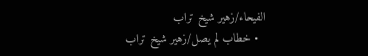الفيحاء/زهير شيخ تراب
  • خطاب لم يصل/زهير شيخ تراب